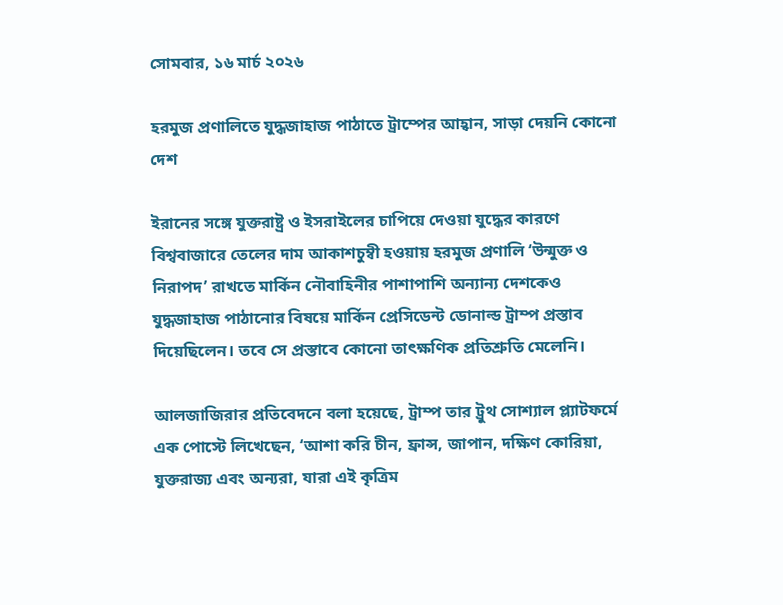সোমবার, ১৬ মার্চ ২০২৬

হরমুজ প্রণালিতে যুদ্ধজাহাজ পাঠাতে ট্রাম্পের আহ্বান, সাড়া দেয়নি কোনো দেশ

ইরানের সঙ্গে যুক্তরাষ্ট্র ও ইসরাইলের চাপিয়ে দেওয়া যুদ্ধের কারণে বিশ্ববাজারে তেলের দাম আকাশচুম্বী হওয়ায় হরমুজ প্রণালি ‘উন্মুক্ত ও নিরাপদ’ রাখতে মার্কিন নৌবাহিনীর পাশাপাশি অন্যান্য দেশকেও যুদ্ধজাহাজ পাঠানোর বিষয়ে মার্কিন প্রেসিডেন্ট ডোনাল্ড ট্রাম্প প্রস্তাব দিয়েছিলেন। তবে সে প্রস্তাবে কোনো তাৎক্ষণিক প্রতিশ্রুতি মেলেনি।

আলজাজিরার প্রতিবেদনে বলা হয়েছে, ট্রাম্প তার ট্রুথ সোশ্যাল প্ল্যাটফর্মে এক পোস্টে লিখেছেন, ‘আশা করি চীন, ফ্রান্স, জাপান, দক্ষিণ কোরিয়া, যুক্তরাজ্য এবং অন্যরা, যারা এই কৃত্রিম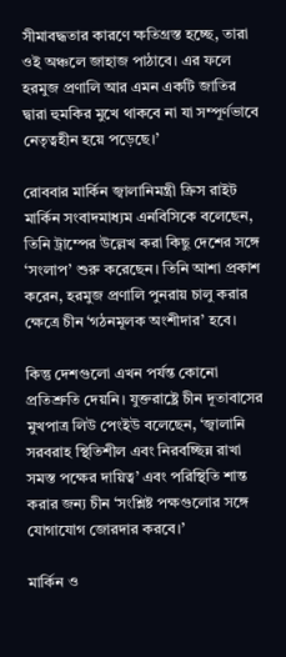সীমাবদ্ধতার কারণে ক্ষতিগ্রস্ত হচ্ছে, তারা ওই অঞ্চলে জাহাজ পাঠাবে। এর ফলে হরমুজ প্রণালি আর এমন একটি জাতির দ্বারা হুমকির মুখে থাকবে না যা সম্পূর্ণভাবে নেতৃত্বহীন হয়ে পড়েছে।’

রোববার মার্কিন জ্বালানিমন্ত্রী ক্রিস রাইট মার্কিন সংবাদমাধ্যম এনবিসিকে বলেছেন, তিনি ট্রাম্পের উল্লেখ করা কিছু দেশের সঙ্গে ‘সংলাপ’ শুরু করেছেন। তিনি আশা প্রকাশ করেন, হরমুজ প্রণালি পুনরায় চালু করার ক্ষেত্রে চীন ‘গঠনমূলক অংশীদার’ হবে।

কিন্তু দেশগুলো এখন পর্যন্ত কোনো প্রতিশ্রুতি দেয়নি। যুক্তরাষ্ট্রে চীন দূতাবাসের মুখপাত্র লিউ পেংইউ বলেছেন, ‘জ্বালানি সরবরাহ স্থিতিশীল এবং নিরবচ্ছিন্ন রাখা সমস্ত পক্ষের দায়িত্ব’ এবং পরিস্থিতি শান্ত করার জন্য চীন ‘সংশ্লিষ্ট পক্ষগুলোর সঙ্গে যোগাযোগ জোরদার করবে।’

মার্কিন ও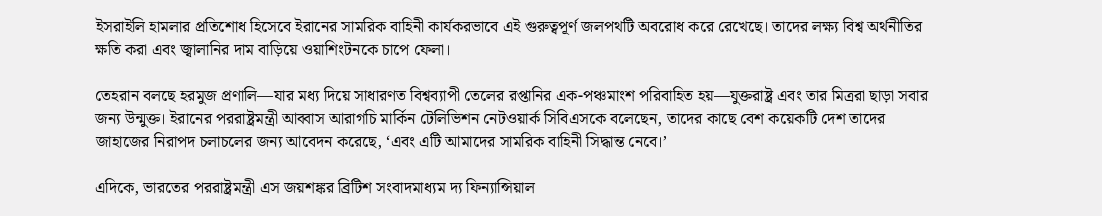ইসরাইলি হামলার প্রতিশোধ হিসেবে ইরানের সামরিক বাহিনী কার্যকরভাবে এই গুরুত্বপূর্ণ জলপথটি অবরোধ করে রেখেছে। তাদের লক্ষ্য বিশ্ব অর্থনীতির ক্ষতি করা এবং জ্বালানির দাম বাড়িয়ে ওয়াশিংটনকে চাপে ফেলা।

তেহরান বলছে হরমুজ প্রণালি—যার মধ্য দিয়ে সাধারণত বিশ্বব্যাপী তেলের রপ্তানির এক-পঞ্চমাংশ পরিবাহিত হয়—যুক্তরাষ্ট্র এবং তার মিত্ররা ছাড়া সবার জন্য উন্মুক্ত। ইরানের পররাষ্ট্রমন্ত্রী আব্বাস আরাগচি মার্কিন টেলিভিশন নেটওয়ার্ক সিবিএসকে বলেছেন, তাদের কাছে বেশ কয়েকটি দেশ তাদের জাহাজের নিরাপদ চলাচলের জন্য আবেদন করেছে, ‘এবং এটি আমাদের সামরিক বাহিনী সিদ্ধান্ত নেবে।’

এদিকে, ভারতের পররাষ্ট্রমন্ত্রী এস জয়শঙ্কর ব্রিটিশ সংবাদমাধ্যম দ্য ফিন্যান্সিয়াল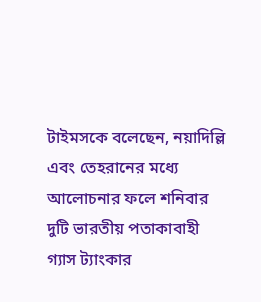টাইমসকে বলেছেন, নয়াদিল্লি এবং তেহরানের মধ্যে আলোচনার ফলে শনিবার দুটি ভারতীয় পতাকাবাহী গ্যাস ট্যাংকার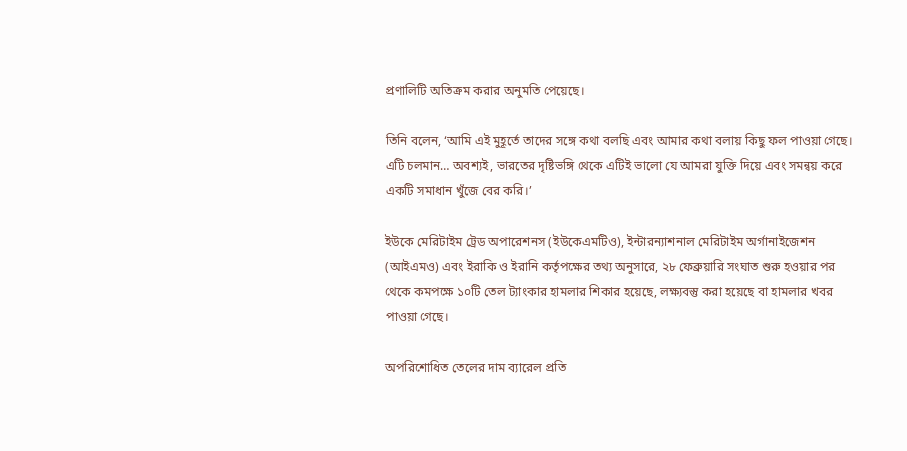প্রণালিটি অতিক্রম করার অনুমতি পেয়েছে।

তিনি বলেন, ‘আমি এই মুহূর্তে তাদের সঙ্গে কথা বলছি এবং আমার কথা বলায় কিছু ফল পাওয়া গেছে। এটি চলমান… অবশ্যই, ভারতের দৃষ্টিভঙ্গি থেকে এটিই ভালো যে আমরা যুক্তি দিয়ে এবং সমন্বয় করে একটি সমাধান খুঁজে বের করি।’

ইউকে মেরিটাইম ট্রেড অপারেশনস (ইউকেএমটিও), ইন্টারন্যাশনাল মেরিটাইম অর্গানাইজেশন (আইএমও) এবং ইরাকি ও ইরানি কর্তৃপক্ষের তথ্য অনুসারে, ২৮ ফেব্রুয়ারি সংঘাত শুরু হওয়ার পর থেকে কমপক্ষে ১০টি তেল ট্যাংকার হামলার শিকার হয়েছে, লক্ষ্যবস্তু করা হয়েছে বা হামলার খবর পাওয়া গেছে।

অপরিশোধিত তেলের দাম ব্যারেল প্রতি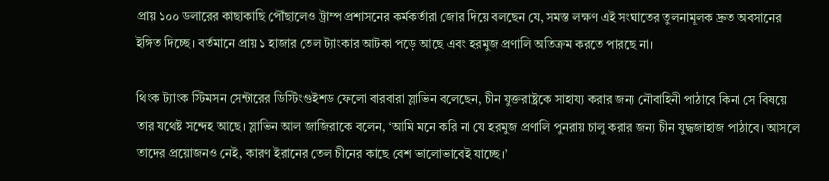প্রায় ১০০ ডলারের কাছাকাছি পৌঁছালেও ট্রাম্প প্রশাসনের কর্মকর্তারা জোর দিয়ে বলছেন যে, সমস্ত লক্ষণ এই সংঘাতের তুলনামূলক দ্রুত অবসানের ইঙ্গিত দিচ্ছে। বর্তমানে প্রায় ১ হাজার তেল ট্যাংকার আটকা পড়ে আছে এবং হরমুজ প্রণালি অতিক্রম করতে পারছে না।

থিংক ট্যাংক স্টিমসন সেন্টারের ডিস্টিংগুইশড ফেলো বারবারা স্লাভিন বলেছেন, চীন যুক্তরাষ্ট্রকে সাহায্য করার জন্য নৌবাহিনী পাঠাবে কিনা সে বিষয়ে তার যথেষ্ট সন্দেহ আছে। স্লাভিন আল জাজিরাকে বলেন, ‘আমি মনে করি না যে হরমুজ প্রণালি পুনরায় চালু করার জন্য চীন যুদ্ধজাহাজ পাঠাবে। আসলে তাদের প্রয়োজনও নেই, কারণ ইরানের তেল চীনের কাছে বেশ ভালোভাবেই যাচ্ছে।’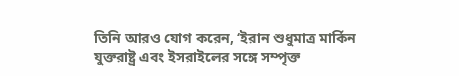তিনি আরও যোগ করেন, ‘ইরান শুধুমাত্র মার্কিন যুক্তরাষ্ট্র এবং ইসরাইলের সঙ্গে সম্পৃক্ত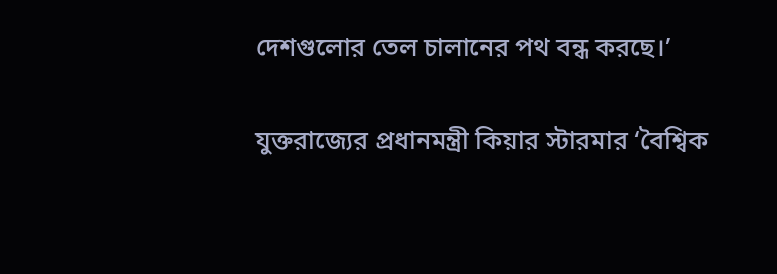দেশগুলোর তেল চালানের পথ বন্ধ করছে।’

যুক্তরাজ্যের প্রধানমন্ত্রী কিয়ার স্টারমার ‘বৈশ্বিক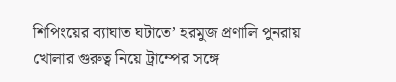শিপিংয়ের ব্যাঘাত ঘটাতে’ হরমুজ প্রণালি পুনরায় খোলার গুরুত্ব নিয়ে ট্রাম্পের সঙ্গে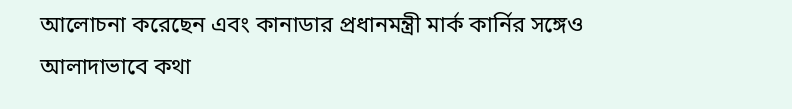আলোচনা করেছেন এবং কানাডার প্রধানমন্ত্রী মার্ক কার্নির সঙ্গেও আলাদাভাবে কথা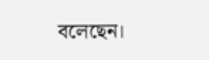বলেছেন।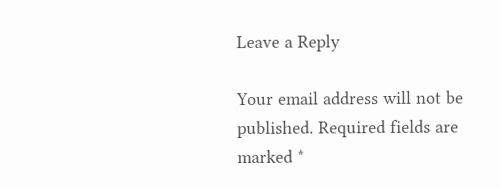Leave a Reply

Your email address will not be published. Required fields are marked *